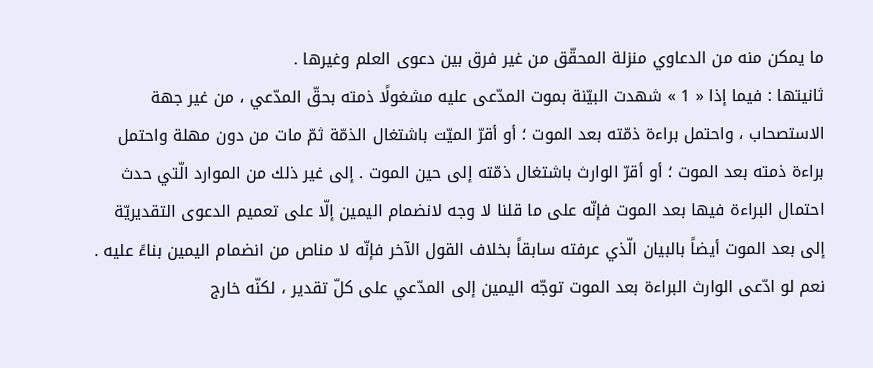ما يمكن منه من الدعاوي منزلة المحقّق من غير فرق بين دعوى العلم وغيرها .
ثانيتها : فيما إذا « 1 » شهدت البيّنة بموت المدّعى عليه مشغولًا ذمته بحقّ المدّعي ، من غير جهة الاستصحاب ، واحتمل براءة ذمّته بعد الموت ؛ أو أقرّ الميّت باشتغال الذمّة ثمّ مات من دون مهلة واحتمل براءة ذمته بعد الموت ؛ أو أقرّ الوارث باشتغال ذمّته إلى حين الموت . إلى غير ذلك من الموارد الّتي حدث احتمال البراءة فيها بعد الموت فإنّه على ما قلنا لا وجه لانضمام اليمين إلّا على تعميم الدعوى التقديريّة إلى بعد الموت أيضاً بالبيان الّذي عرفته سابقاً بخلاف القول الآخر فإنّه لا مناص من انضمام اليمين بناءً عليه . نعم لو ادّعى الوارث البراءة بعد الموت توجّه اليمين إلى المدّعي على كلّ تقدير ، لكنّه خارج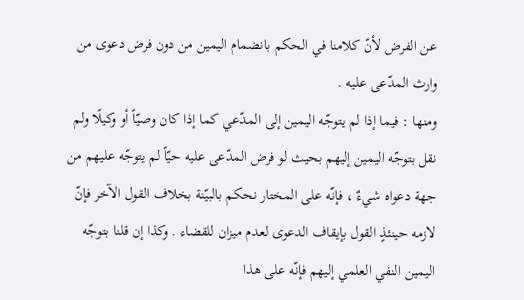عن الفرض لأنّ كلامنا في الحكم بانضمام اليمين من دون فرض دعوى من وارث المدّعى عليه .
ومنها : فيما إذا لم يتوجّه اليمين إلى المدّعي كما إذا كان وصيّاً أو وكيلًا ولم نقل بتوجّه اليمين إليهم بحيث لو فرض المدّعى عليه حيّاً لم يتوجّه عليهم من جهة دعواه شيءٌ ، فإنّه على المختار نحكم بالبيّنة بخلاف القول الآخر فإنّ لازمه حينئذٍ القول بإيقاف الدعوى لعدم ميزان للقضاء . وكذا إن قلنا بتوجّه اليمين النفي العلمي إليهم فإنّه على هذا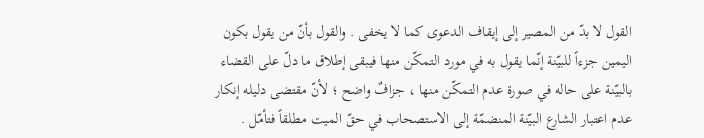القول لا بدّ من المصير إلى إيقاف الدعوى كما لا يخفى . والقول بأنّ من يقول بكون اليمين جزءاً للبيّنة إنّما يقول به في مورد التمكّن منها فيبقى إطلاق ما دلّ على القضاء بالبيّنة على حاله في صورة عدم التمكّن منها ، جزافٌ واضح ؛ لأنّ مقتضى دليله إنكار عدم اعتبار الشارع البيّنة المنضمّة إلى الاستصحاب في حقّ الميت مطلقاً فتأمّل .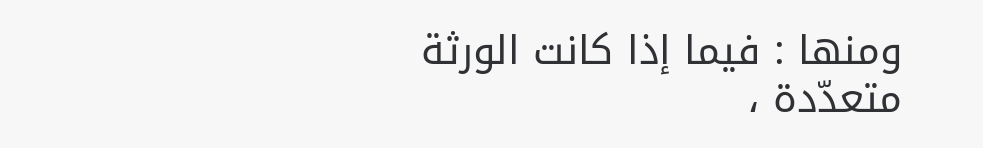ومنها : فيما إذا كانت الورثة متعدّدة ،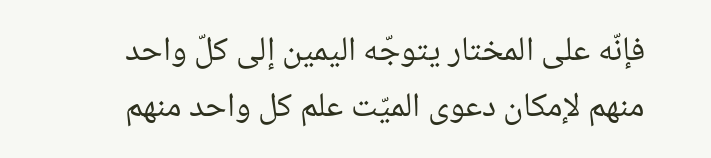فإنّه على المختار يتوجّه اليمين إلى كلّ واحد منهم لإمكان دعوى الميّت علم كل واحد منهم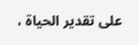على تقدير الحياة ،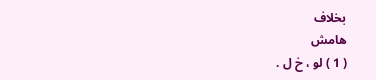بخلاف
هامش
( 1 ) لو ، خ ل .